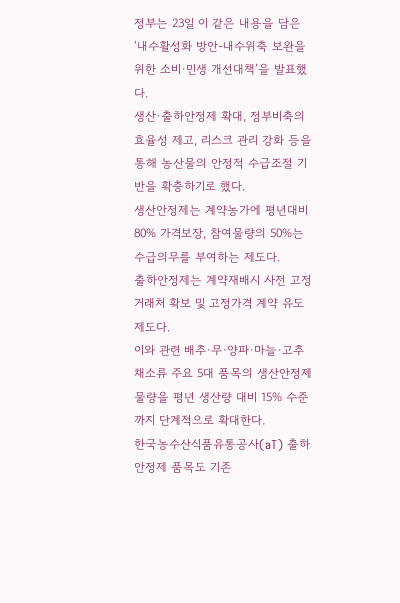정부는 23일 이 같은 내용을 담은 ‘내수활성화 방안-내수위축 보완을 위한 소비·민생 개선대책’을 발표했다.
생산·출하안정제 확대, 정부비축의 효율성 제고, 리스크 관리 강화 등을 통해 농산물의 안정적 수급조절 기반을 확충하기로 했다.
생산안정제는 계약농가에 평년대비 80% 가격보장, 참여물량의 50%는 수급의무를 부여하는 제도다.
출하안정제는 계약재배시 사전 고정거래처 확보 및 고정가격 계약 유도 제도다.
이와 관련 배추·무·양파·마늘·고추 채소류 주요 5대 품목의 생산안정제 물량을 평년 생산량 대비 15% 수준까지 단계적으로 확대한다.
한국농수산식품유통공사(aT) 출하안정제 품목도 기존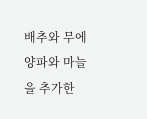배추와 무에 양파와 마늘을 추가한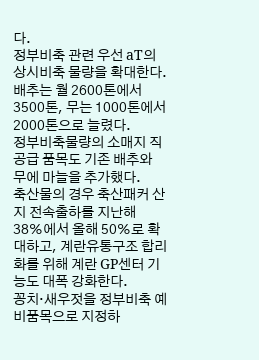다.
정부비축 관련 우선 aT의 상시비축 물량을 확대한다. 배추는 월 2600톤에서 3500톤, 무는 1000톤에서 2000톤으로 늘렸다.
정부비축물량의 소매지 직공급 품목도 기존 배추와 무에 마늘을 추가했다.
축산물의 경우 축산패커 산지 전속출하를 지난해 38%에서 올해 50%로 확대하고, 계란유통구조 합리화를 위해 계란 GP센터 기능도 대폭 강화한다.
꽁치·새우젓을 정부비축 예비품목으로 지정하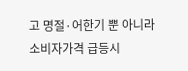고 명절·어한기 뿐 아니라 소비자가격 급등시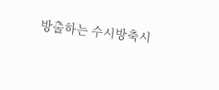방출하는 수시방축시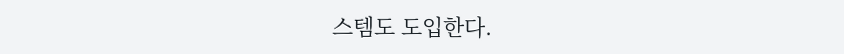스템도 도입한다.